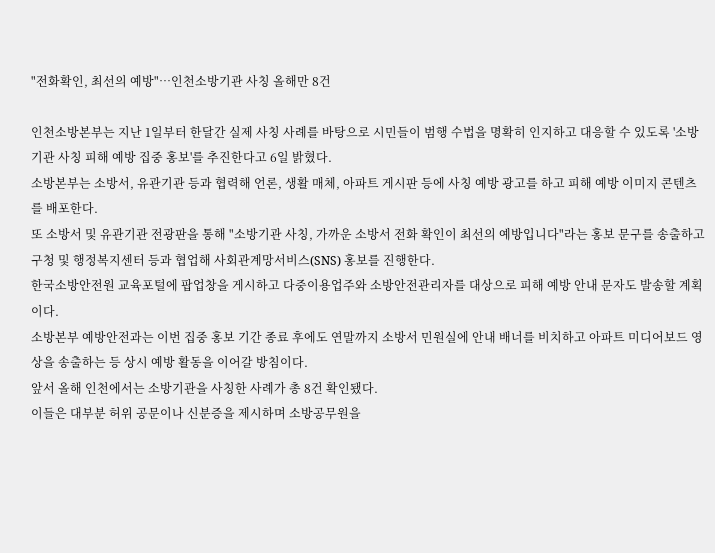"전화확인, 최선의 예방"…인천소방기관 사칭 올해만 8건

인천소방본부는 지난 1일부터 한달간 실제 사칭 사례를 바탕으로 시민들이 범행 수법을 명확히 인지하고 대응할 수 있도록 '소방기관 사칭 피해 예방 집중 홍보'를 추진한다고 6일 밝혔다.
소방본부는 소방서, 유관기관 등과 협력해 언론, 생활 매체, 아파트 게시판 등에 사칭 예방 광고를 하고 피해 예방 이미지 콘텐츠를 배포한다.
또 소방서 및 유관기관 전광판을 통해 "소방기관 사칭, 가까운 소방서 전화 확인이 최선의 예방입니다"라는 홍보 문구를 송출하고 구청 및 행정복지센터 등과 협업해 사회관계망서비스(SNS) 홍보를 진행한다.
한국소방안전원 교육포털에 팝업창을 게시하고 다중이용업주와 소방안전관리자를 대상으로 피해 예방 안내 문자도 발송할 계획이다.
소방본부 예방안전과는 이번 집중 홍보 기간 종료 후에도 연말까지 소방서 민원실에 안내 배너를 비치하고 아파트 미디어보드 영상을 송출하는 등 상시 예방 활동을 이어갈 방침이다.
앞서 올해 인천에서는 소방기관을 사칭한 사례가 총 8건 확인됐다.
이들은 대부분 허위 공문이나 신분증을 제시하며 소방공무원을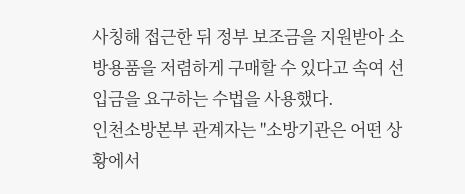사칭해 접근한 뒤 정부 보조금을 지원받아 소방용품을 저렴하게 구매할 수 있다고 속여 선입금을 요구하는 수법을 사용했다.
인천소방본부 관계자는 "소방기관은 어떤 상황에서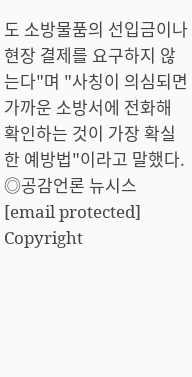도 소방물품의 선입금이나 현장 결제를 요구하지 않는다"며 "사칭이 의심되면 가까운 소방서에 전화해 확인하는 것이 가장 확실한 예방법"이라고 말했다.
◎공감언론 뉴시스 [email protected]
Copyright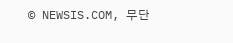© NEWSIS.COM, 무단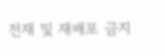전재 및 재배포 금지